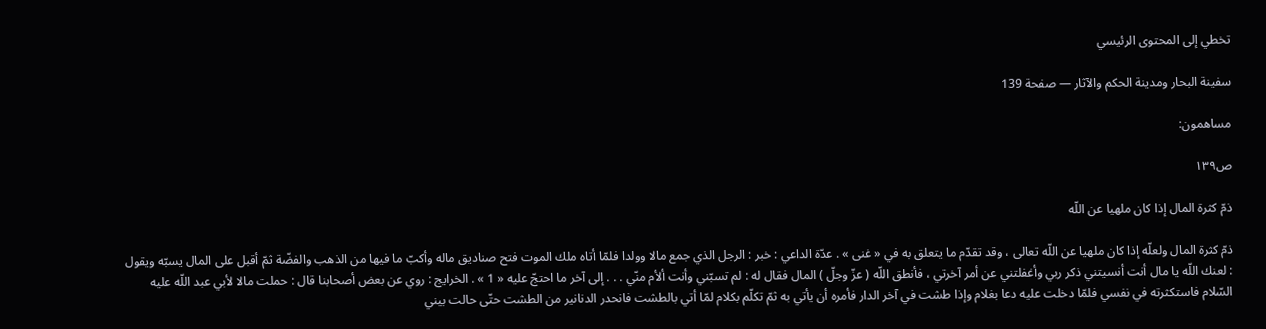تخطي إلى المحتوى الرئيسي

سفينة البحار ومدينة الحكم والآثار — صفحة 139

مساهمون:

ص١٣٩

ذمّ كثرة المال إذا كان ملهيا عن اللّه

ذمّ كثرة المال ولعلّه إذا كان ملهيا عن اللّه تعالى ، وقد تقدّم ما يتعلق به في « غنى » . عدّة الداعي : خبر : الرجل الذي جمع مالا وولدا فلمّا أتاه ملك الموت فتح صناديق ماله وأكبّ ما فيها من الذهب والفضّة ثمّ أقبل على المال يسبّه ويقول : لعنك اللّه يا مال أنت أنسيتني ذكر ربي وأغفلتني عن أمر آخرتي ، فأنطق اللّه ( عزّ وجلّ ) المال فقال له : لم تسبّني وأنت ألأم منّي . . . إلى آخر ما احتجّ عليه « 1 » . الخرايج : روي عن بعض أصحابنا قال : حملت مالا لأبي عبد اللّه عليه السّلام فاستكثرته في نفسي فلمّا دخلت عليه دعا بغلام وإذا طشت في آخر الدار فأمره أن يأتي به ثمّ تكلّم بكلام لمّا أتي بالطشت فانحدر الدنانير من الطشت حتّى حالت بيني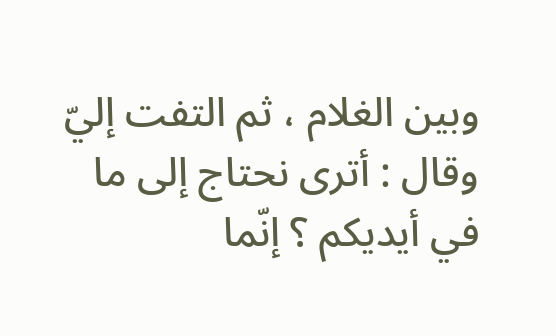وبين الغلام ، ثم التفت إليّ وقال : أترى نحتاج إلى ما في أيديكم ؟ إنّما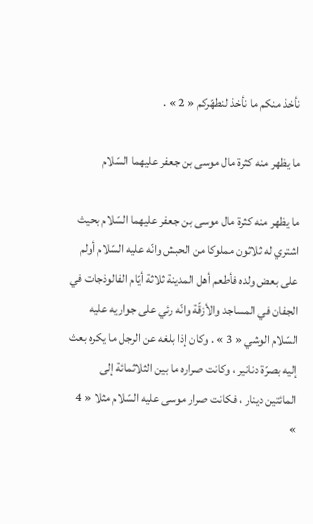نأخذ منكم ما نأخذ لنطهّركم « 2 » .

ما يظهر منه كثرة مال موسى بن جعفر عليهما السّلام

ما يظهر منه كثرة مال موسى بن جعفر عليهما السّلام بحيث اشتري له ثلاثون مملوكا من الحبش وانّه عليه السّلام أولم على بعض ولده فأطعم أهل المدينة ثلاثة أيّام الفالوذجات في الجفان في المساجد والأزقّة وانّه رئي على جواريه عليه السّلام الوشي « 3 » . وكان إذا بلغه عن الرجل ما يكره بعث إليه بصرّة دنانير ، وكانت صراره ما بين الثلاثمائة إلى المائتين دينار ، فكانت صرار موسى عليه السّلام مثلا « 4 »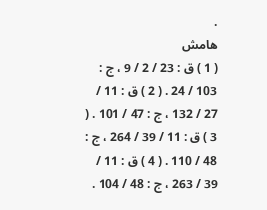.
هامش
( 1 ) ق : 23 / 2 / 9 ، ج : 103 / 24 . ( 2 ) ق : 11 / 27 / 132 ، ج : 47 / 101 . ( 3 ) ق : 11 / 39 / 264 ، ج : 48 / 110 . ( 4 ) ق : 11 / 39 / 263 ، ج : 48 / 104 .